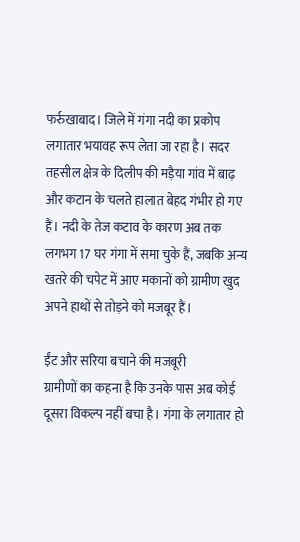फर्रुखाबाद। जिले में गंगा नदी का प्रकोप लगातार भयावह रूप लेता जा रहा है। सदर तहसील क्षेत्र के दिलीप की मड़ैया गांव में बाढ़ और कटान के चलते हालात बेहद गंभीर हो गए हैं। नदी के तेज कटाव के कारण अब तक लगभग 17 घर गंगा में समा चुके हैं, जबकि अन्य खतरे की चपेट में आए मकानों को ग्रामीण खुद अपने हाथों से तोड़ने को मजबूर हैं।

ईंट और सरिया बचाने की मजबूरी
ग्रामीणों का कहना है कि उनके पास अब कोई दूसरा विकल्प नहीं बचा है। गंगा के लगातार हो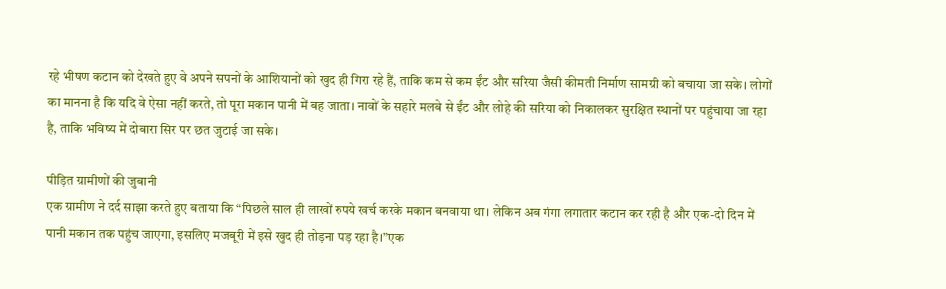रहे भीषण कटान को देखते हुए वे अपने सपनों के आशियानों को खुद ही गिरा रहे हैं, ताकि कम से कम ईंट और सरिया जैसी कीमती निर्माण सामग्री को बचाया जा सके। लोगों का मानना है कि यदि वे ऐसा नहीं करते, तो पूरा मकान पानी में बह जाता। नावों के सहारे मलबे से ईंट और लोहे की सरिया को निकालकर सुरक्षित स्थानों पर पहुंचाया जा रहा है, ताकि भविष्य में दोबारा सिर पर छत जुटाई जा सके।

पीड़ित ग्रामीणों की जुबानी
एक ग्रामीण ने दर्द साझा करते हुए बताया कि “पिछले साल ही लाखों रुपये खर्च करके मकान बनवाया था। लेकिन अब गंगा लगातार कटान कर रही है और एक-दो दिन में पानी मकान तक पहुंच जाएगा, इसलिए मजबूरी में इसे खुद ही तोड़ना पड़ रहा है।”एक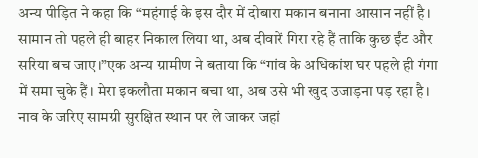अन्य पीड़ित ने कहा कि “महंगाई के इस दौर में दोबारा मकान बनाना आसान नहीं है। सामान तो पहले ही बाहर निकाल लिया था, अब दीवारें गिरा रहे हैं ताकि कुछ ईंट और सरिया बच जाए।”एक अन्य ग्रामीण ने बताया कि “गांव के अधिकांश घर पहले ही गंगा में समा चुके हैं। मेरा इकलौता मकान बचा था, अब उसे भी खुद उजाड़ना पड़ रहा है। नाव के जरिए सामग्री सुरक्षित स्थान पर ले जाकर जहां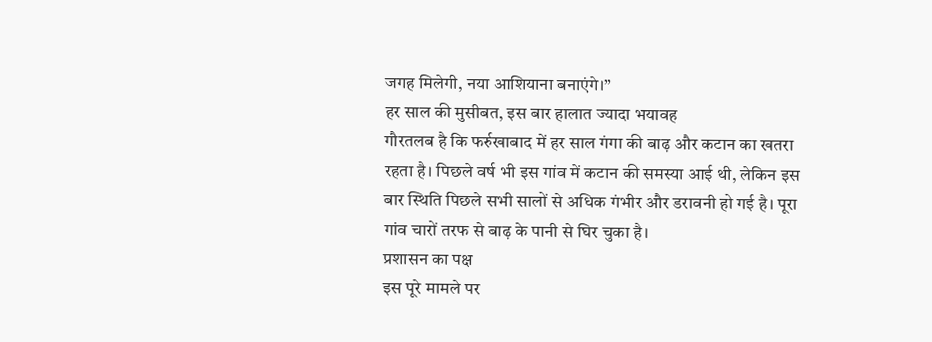जगह मिलेगी, नया आशियाना बनाएंगे।”
हर साल की मुसीबत, इस बार हालात ज्यादा भयावह
गौरतलब है कि फर्रुखाबाद में हर साल गंगा की बाढ़ और कटान का खतरा रहता है। पिछले वर्ष भी इस गांव में कटान की समस्या आई थी, लेकिन इस बार स्थिति पिछले सभी सालों से अधिक गंभीर और डरावनी हो गई है। पूरा गांव चारों तरफ से बाढ़ के पानी से घिर चुका है।
प्रशासन का पक्ष
इस पूरे मामले पर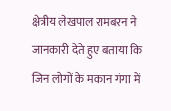क्षेत्रीय लेखपाल रामबरन ने जानकारी देते हुए बताया कि जिन लोगों के मकान गंगा में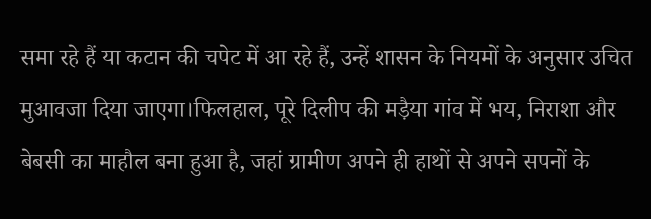समा रहे हैं या कटान की चपेट में आ रहे हैं, उन्हें शासन के नियमों के अनुसार उचित मुआवजा दिया जाएगा।फिलहाल, पूरे दिलीप की मड़ैया गांव में भय, निराशा और बेबसी का माहौल बना हुआ है, जहां ग्रामीण अपने ही हाथों से अपने सपनों के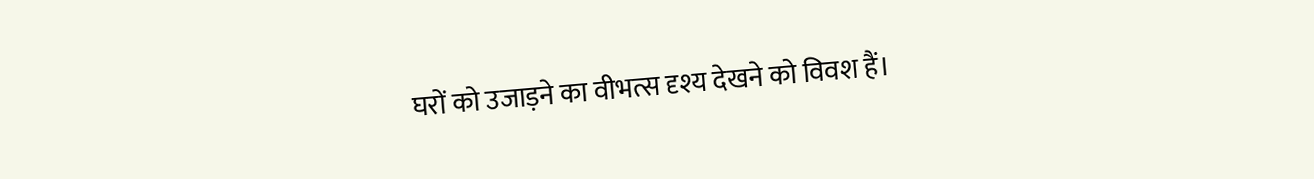घरों को उजाड़ने का वीभत्स दृश्य देखने को विवश हैं।